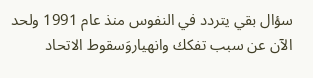سؤال بقي يتردد في النفوس منذ عام 1991 ولحد الآن عن سبب تفكك وانهياروَسقوط الاتحاد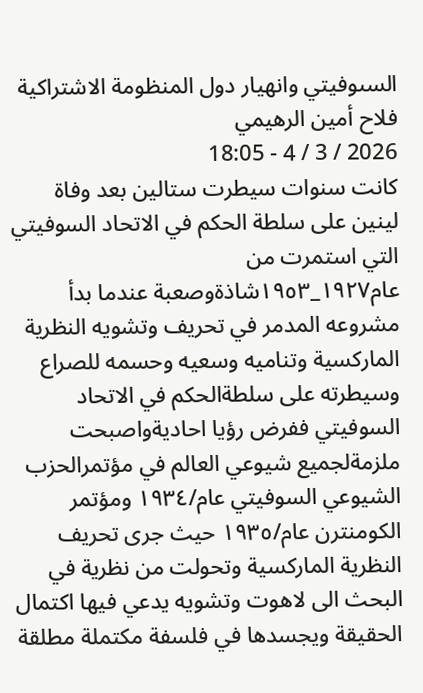السىوفيتي وانهيار دول المنظومة الاشتراكية
فلاح أمين الرهيمي
2026 / 3 / 4 - 18:05
كانت سنوات سيطرت ستالين بعد وفاة لينين على سلطة الحكم في الاتحاد السوفيتي التي استمرت من عام١٩٢٧_١٩٥٣شاذةوصعبة عندما بدأ مشروعه المدمر في تحريف وتشويه النظرية الماركسية وتناميه وسعيه وحسمه للصراع وسيطرته على سلطةالحكم في الاتحاد السوفيتي ففرض رؤيا احاديةواصبحت ملزمةلجميع شيوعي العالم في مؤتمرالحزب الشيوعي السوفيتي عام/١٩٣٤ ومؤتمر الكومنترن عام/١٩٣٥ حيث جرى تحريف النظرية الماركسية وتحولت من نظرية في البحث الى لاهوت وتشويه يدعي فيها اكتمال الحقيقة ويجسدها في فلسفة مكتملة مطلقة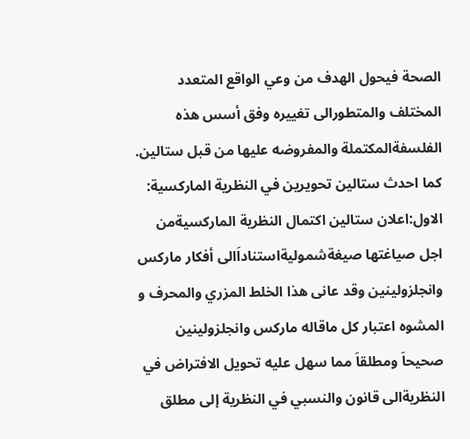الصحة فيحول الهدف من وعي الواقع المتعدد المختلف والمتطورالى تغييره وفق أسس هذه الفلسفةالمكتملة والمفروضه عليها من قبل ستالين. كما احدث ستالين تحويرين في النظرية الماركسية: الاول:اعلان ستالين اكتمال النظرية الماركسيةمن اجل صياغتها صيغةشموليةاستناداَالى أفكار ماركس وانجلزولينين وقد عانى هذا الخلط المزري والمحرف و المشوه اعتبار كل ماقاله ماركس وانجلزولينين صحيحاَ ومطلقاَ مما سهل عليه تحويل الافتراض في النظريةالى قانون والنسبي في النظرية إلى مطلق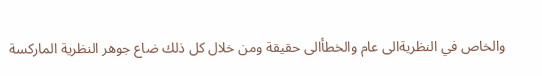والخاص في النظريةالى عام والخطأالى حقيقة ومن خلال كل ذلك ضاع جوهر النظرية الماركسة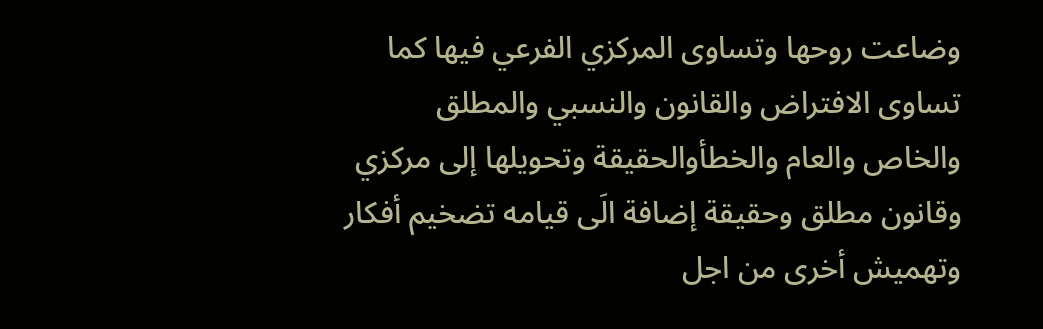وضاعت روحها وتساوى المركزي الفرعي فيها كما تساوى الافتراض والقانون والنسبي والمطلق والخاص والعام والخطأوالحقيقة وتحويلها إلى مركزي وقانون مطلق وحقيقة إضافة الَى قيامه تضخيم أفكار وتهميش أخرى من اجل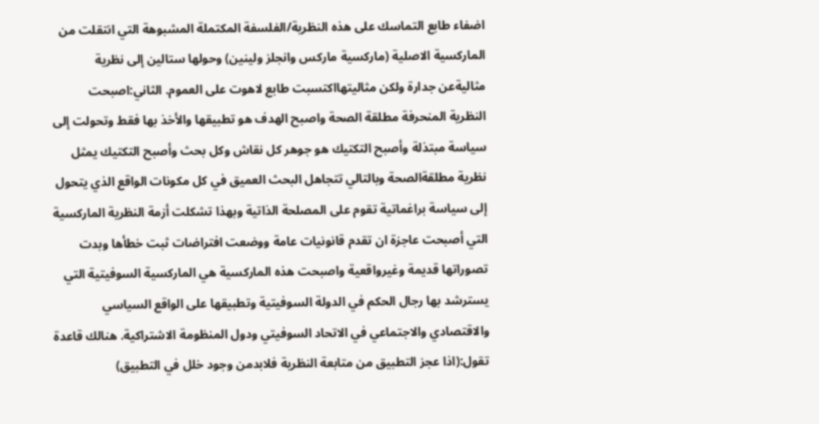اضفاء طابع التماسك على هذه النظرية/الفلسفة المكتملة المشبوهة التي انتقلت من الماركسية الاصلية (ماركسية ماركس وانجلز ولينين) وحولها ستالين إلى نظرية مثاليةعن جدارة ولكن مثاليتهااكتسبت طابع لاهوت على العموم. الثاني:اصبحت النظرية المنحرفة مطلقة الصحة واصبح الهدف هو تطبيقها والأخذ بها فقط وتحولت إلى سياسة مبتذلة وأصبح التكتيك هو جوهر كل نقاش وكل بحث وأصبح التكتيك يمثل نظرية مطلقةالصحة وبالتالي تتجاهل البحث العميق في كل مكونات الواقع الذي يتحول إلى سياسة براغماتية تقوم على المصلحة الذاتية وبهذا تشكلت أزمة النظرية الماركسية التي أصبحت عاجزة ان تقدم قانونيات عامة ووضعت افتراضات ثبت خطأها وبدت تصوراتها قديمة وغيرواقعية واصبحت هذه الماركسية هي الماركسية السوفيتية التي يسترشد بها رجال الحكم في الدولة السوفيتية وتطبيقها على الواقع السياسي والاقتصادي والاجتماعي في الاتحاد السوفيتي ودول المنظومة الاشتراكية. هنالك قاعدة تقول:(اذا عجز التطبيق من متابعة النظرية فلابدمن وجود خلل في التطبيق)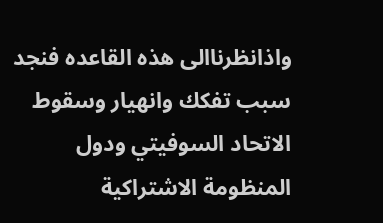واذانظرناالى هذه القاعده فنجد سبب تفكك وانهيار وسقوط الاتحاد السوفيتي ودول المنظومة الاشتراكية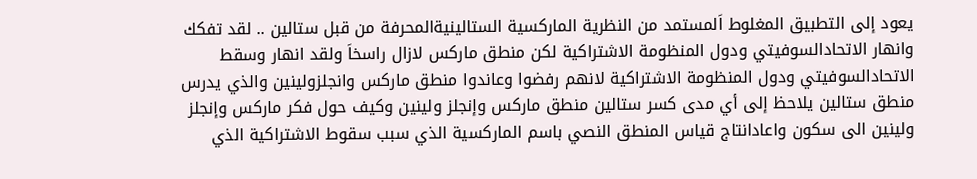يعود إلى التطبيق المغلوط اَلمستمد من النظرية الماركسية الستالينيةالمحرفة من قبل ستالين .. لقد تفكك وانهار الاتحادالسوفيتي ودول المنظومة الاشتراكية لكن منطق ماركس لازال راسخاَ ولقد انهار وسقط الاتحادالسوفيتي ودول المنظومة الاشتراكية لانهم رفضوا وعاندوا منطق ماركس وانجلزولينين والذي يدرس منطق ستالين يلاحظ إلى أي مدى كسر ستالين منطق ماركس وإنجلز ولينين وكيف حول فكر ماركس وإنجلز ولينين الى سكون واعادانتاج قياس المنطق النصي باسم الماركسية الذي سبب سقوط الاشتراكية الذي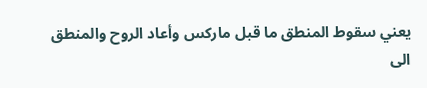يعني سقوط المنطق ما قبل ماركس وأعاد الروح والمنطق الى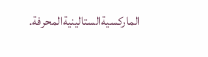الماركسيةالستالينيةالمحرفة.